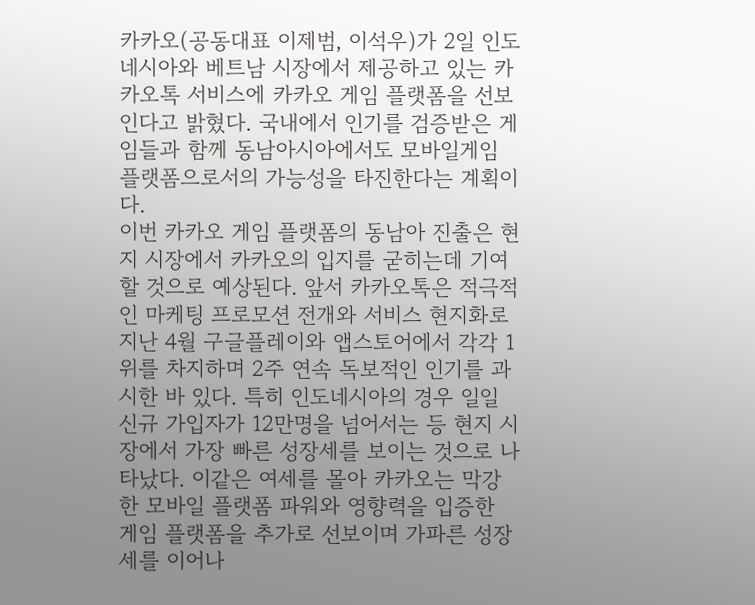카카오(공동대표 이제범, 이석우)가 2일 인도네시아와 베트남 시장에서 제공하고 있는 카카오톡 서비스에 카카오 게임 플랫폼을 선보인다고 밝혔다. 국내에서 인기를 검증받은 게임들과 함께 동남아시아에서도 모바일게임 플랫폼으로서의 가능성을 타진한다는 계획이다.
이번 카카오 게임 플랫폼의 동남아 진출은 현지 시장에서 카카오의 입지를 굳히는데 기여할 것으로 예상된다. 앞서 카카오톡은 적극적인 마케팅 프로모션 전개와 서비스 현지화로 지난 4월 구글플레이와 앱스토어에서 각각 1위를 차지하며 2주 연속 독보적인 인기를 과시한 바 있다. 특히 인도네시아의 경우 일일 신규 가입자가 12만명을 넘어서는 등 현지 시장에서 가장 빠른 성장세를 보이는 것으로 나타났다. 이같은 여세를 몰아 카카오는 막강한 모바일 플랫폼 파워와 영향력을 입증한 게임 플랫폼을 추가로 선보이며 가파른 성장세를 이어나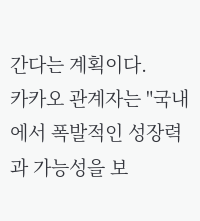간다는 계획이다.
카카오 관계자는 "국내에서 폭발적인 성장력과 가능성을 보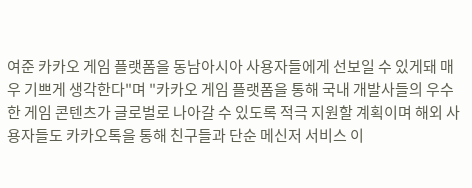여준 카카오 게임 플랫폼을 동남아시아 사용자들에게 선보일 수 있게돼 매우 기쁘게 생각한다"며 "카카오 게임 플랫폼을 통해 국내 개발사들의 우수한 게임 콘텐츠가 글로벌로 나아갈 수 있도록 적극 지원할 계획이며 해외 사용자들도 카카오톡을 통해 친구들과 단순 메신저 서비스 이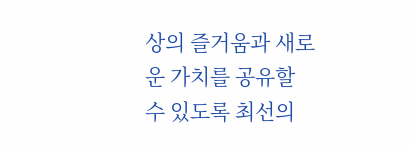상의 즐거움과 새로운 가치를 공유할 수 있도록 최선의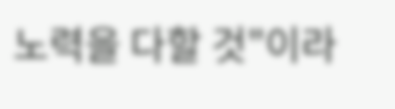노력을 다할 것"이라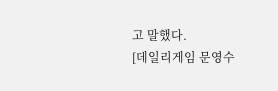고 말했다.
[데일리게임 문영수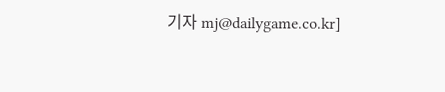기자 mj@dailygame.co.kr]